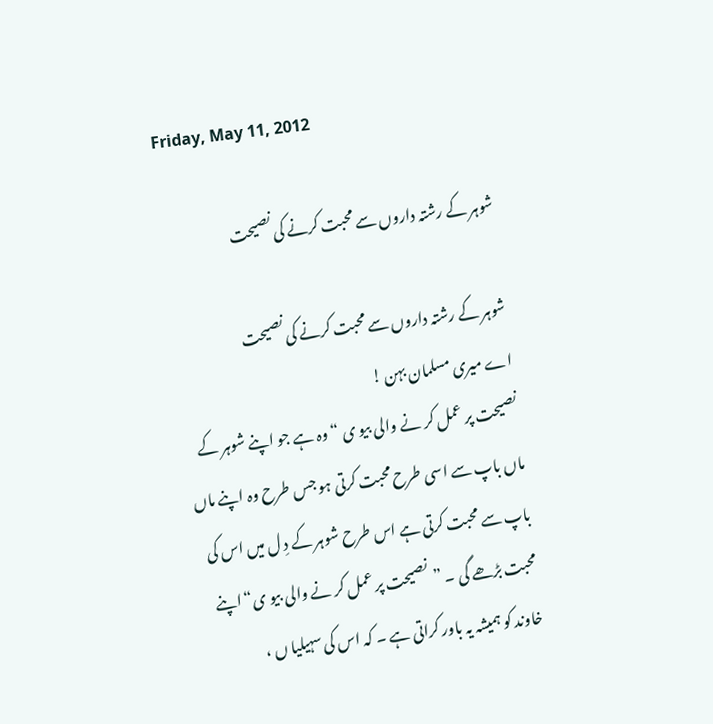Friday, May 11, 2012

شوہر کے رشتہ داروں سے محبت کرنے کی نصیحت

شوہر کے رشتہ داروں سے محبت کرنے کی نصیحت
اے میری مسلمان بہن !
نصیحت پر عمل کر نے والی بیو ی “ وہ ہے جو اپنے شوہر کے ماں باپ سے اسی طرح محبت کرتی ہو جس طرح وہ اپنے ماں باپ سے محبت کرتی ہے اس طرح شوہر کے دِ ل میں اس کی محبت بڑھے گی ۔ ”نصیحت پر عمل کر نے والی بیو ی“اپنے خاوند کو ہمیشہ یہ باور کراتی ہے ۔ کہ اس کی سہیلیا ں ،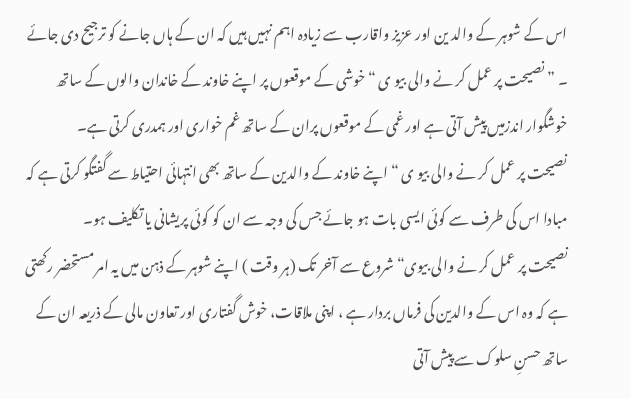اس کے شوہر کے والد ین اور عزیز واقارب سے زیادہ اہم نہیں ہیں کہ ان کے ہاں جانے کو ترجیح دی جائے ۔ ” نصیحت پر عمل کر نے والی بیو ی “ خوشی کے موقعوں پر اپنے خاوند کے خاندان والوں کے ساتھ خوشگوار اندزمیں پیش آتی ہے اور غمی کے موقعوں پران کے ساتھ غم خواری اور ہمدری کرتی ہے۔
نصیحت پر عمل کر نے والی بیو ی “ اپنے خاوند کے والدین کے ساتھ بھی انتہائی احتیاط سے گفتگو کرتی ہے کہ مبادا اس کی طرف سے کوئی ایسی بات ہو جائے جس کی وجہ سے ان کو کوئی پریشانی یا تکلیف ہو۔
نصیحت پر عمل کر نے والی بیوی“ شروع سے آخر تک (ہر وقت ) اپنے شوہر کے ذہن میں یہ امر مستحضر رکھتی ہے کہ وہ اس کے والدین کی فرماں بردار ہے ، اپنی ملاقات، خوش گفتاری اور تعاون مالی کے ذریعہ ان کے ساتھ حسنِ سلوک سے پیش آتی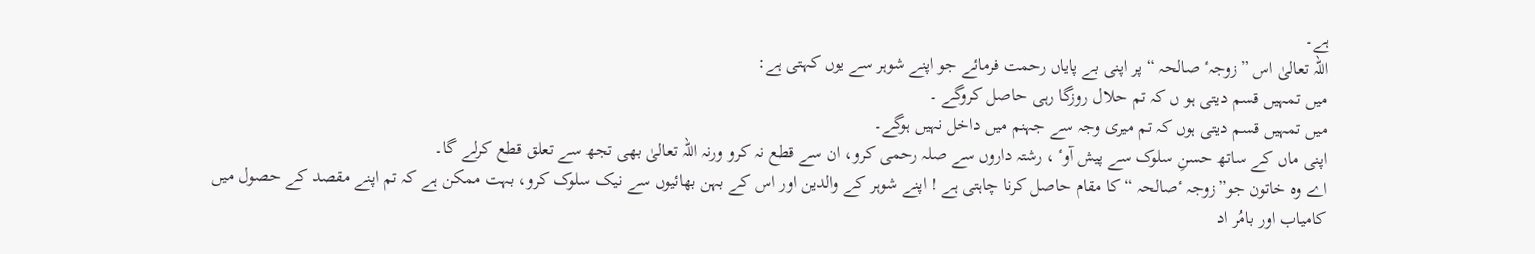ہے۔
اللہ تعالیٰ اس ”زوجہٴ صالحہ “ پر اپنی بے پایاں رحمت فرمائے جو اپنے شوہر سے یوں کہتی ہے:
میں تمہیں قسم دیتی ہو ں کہ تم حلال روزگا رہی حاصل کروگے ۔
میں تمہیں قسم دیتی ہوں کہ تم میری وجہ سے جہنم میں داخل نہیں ہوگے۔
اپنی ماں کے ساتھ حسنِ سلوک سے پیش آوٴ ، رشتہ داروں سے صلہ رحمی کرو، ان سے قطع نہ کرو ورنہ اللہ تعالیٰ بھی تجھ سے تعلق قطع کرلے گا۔
اے وہ خاتون جو”زوجہ ٴصالحہ “ کا مقام حاصل کرنا چاہتی ہے ! اپنے شوہر کے والدین اور اس کے بہن بھائیوں سے نیک سلوک کرو، بہت ممکن ہے کہ تم اپنے مقصد کے حصول میں کامیاب اور بامُر اد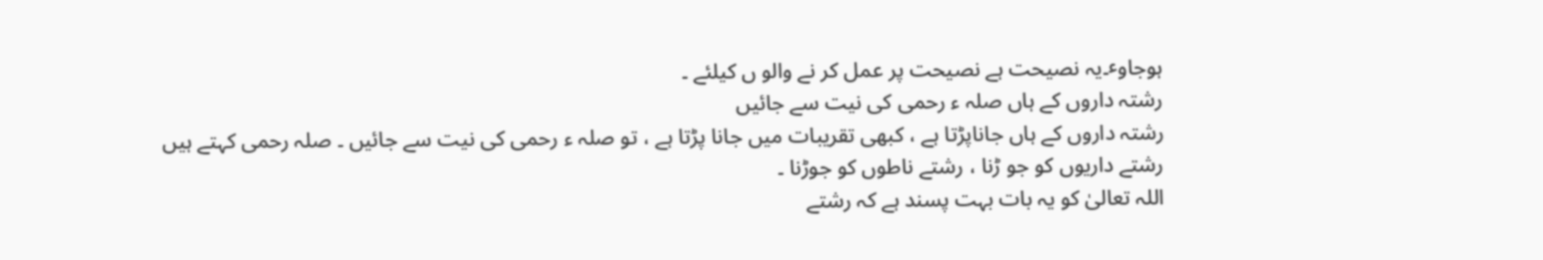ہوجاوٴ۔یہ نصیحت ہے نصیحت پر عمل کر نے والو ں کیلئے ۔
رشتہ داروں کے ہاں صلہ ء رحمی کی نیت سے جائیں
رشتہ داروں کے ہاں جاناپڑتا ہے ، کبھی تقریبات میں جانا پڑتا ہے ، تو صلہ ء رحمی کی نیت سے جائیں ۔ صلہ رحمی کہتے ہیں رشتے داریوں کو جو ڑنا ، رشتے ناطوں کو جوڑنا ۔
اللہ تعالیٰ کو یہ بات بہت پسند ہے کہ رشتے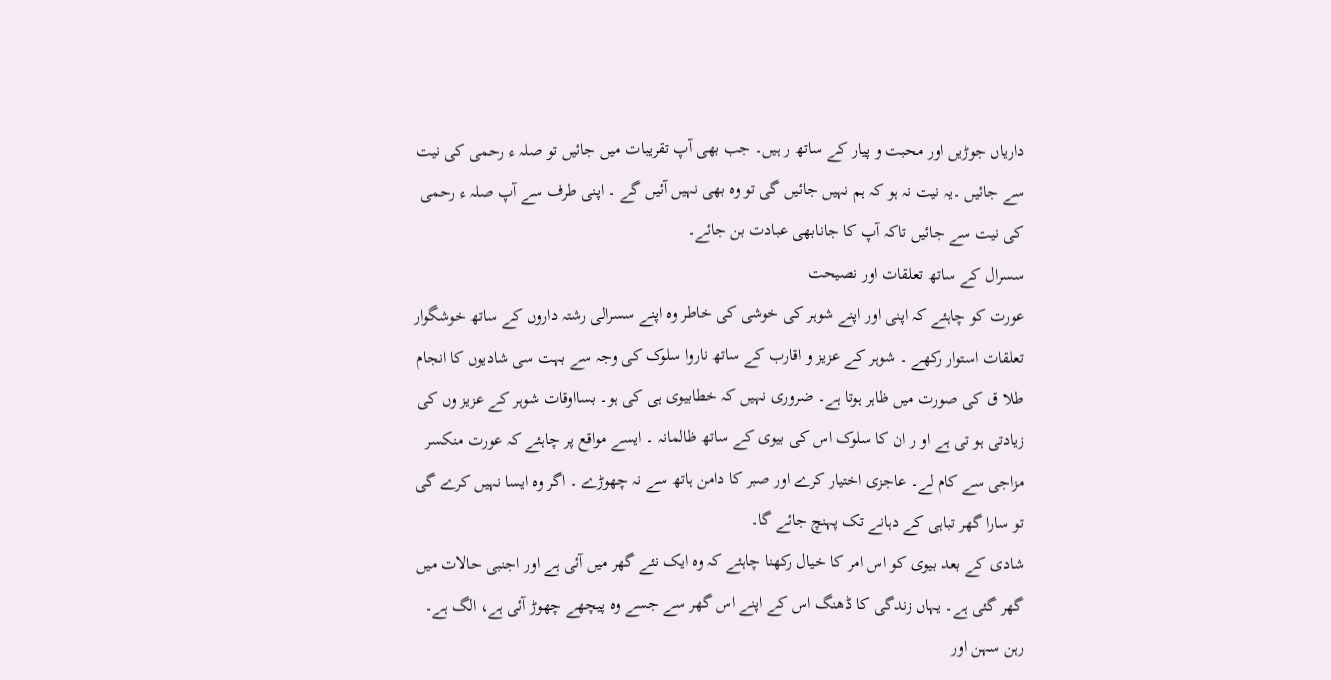داریاں جوڑیں اور محبت و پیار کے ساتھ ر ہیں۔ جب بھی آپ تقریبات میں جائیں تو صلہ ء رحمی کی نیت سے جائیں ۔یہ نیت نہ ہو کہ ہم نہیں جائیں گی تو وہ بھی نہیں آئیں گے ۔ اپنی طرف سے آپ صلہ ء رحمی کی نیت سے جائیں تاکہ آپ کا جانابھی عبادت بن جائے۔
سسرال کے ساتھ تعلقات اور نصیحت
عورت کو چاہئے کہ اپنی اور اپنے شوہر کی خوشی کی خاطر وہ اپنے سسرالی رشتہ داروں کے ساتھ خوشگوار تعلقات استوار رکھے ۔ شوہر کے عزیز و اقارب کے ساتھ ناروا سلوک کی وجہ سے بہت سی شادیوں کا انجام طلا ق کی صورت میں ظاہر ہوتا ہے۔ ضروری نہیں کہ خطابیوی ہی کی ہو۔ بسااوقات شوہر کے عزیز وں کی زیادتی ہو تی ہے او ر ان کا سلوک اس کی بیوی کے ساتھ ظالمانہ ۔ ایسے مواقع پر چاہئے کہ عورت منکسر مزاجی سے کام لے۔ عاجزی اختیار کرے اور صبر کا دامن ہاتھ سے نہ چھوڑے ۔ اگر وہ ایسا نہیں کرے گی تو سارا گھر تباہی کے دہانے تک پہنچ جائے گا۔
شادی کے بعد بیوی کو اس امر کا خیال رکھنا چاہئے کہ وہ ایک نئے گھر میں آئی ہے اور اجنبی حالات میں گھر گئی ہے۔ یہاں زندگی کا ڈھنگ اس کے اپنے اس گھر سے جسے وہ پیچھے چھوڑ آئی ہے، الگ ہے۔ رہن سہن اور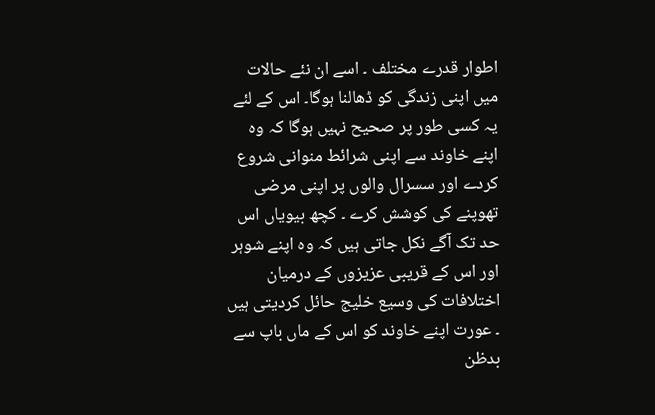اطوار قدرے مختلف ۔ اسے ان نئے حالات میں اپنی زندگی کو ڈھالنا ہوگا۔ اس کے لئے یہ کسی طور پر صحیح نہیں ہوگا کہ وہ اپنے خاوند سے اپنی شرائط منوانی شروع کردے اور سسرال والوں پر اپنی مرضی تھوپنے کی کوشش کرے ۔ کچھ بیویاں اس حد تک آگے نکل جاتی ہیں کہ وہ اپنے شوہر اور اس کے قریبی عزیزوں کے درمیان اختلافات کی وسیع خلیج حائل کردیتی ہیں ۔ عورت اپنے خاوند کو اس کے ماں باپ سے بدظن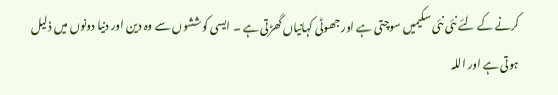کرنے کے لئے نئی نئی سکیمیں سوچتی ہے اور جھوٹی کہانیاں گھڑتی ہے ۔ ایسی کوششوں سے وہ دین اور دنیا دونوں میں ذلیل ہوتی ہے اور اللہ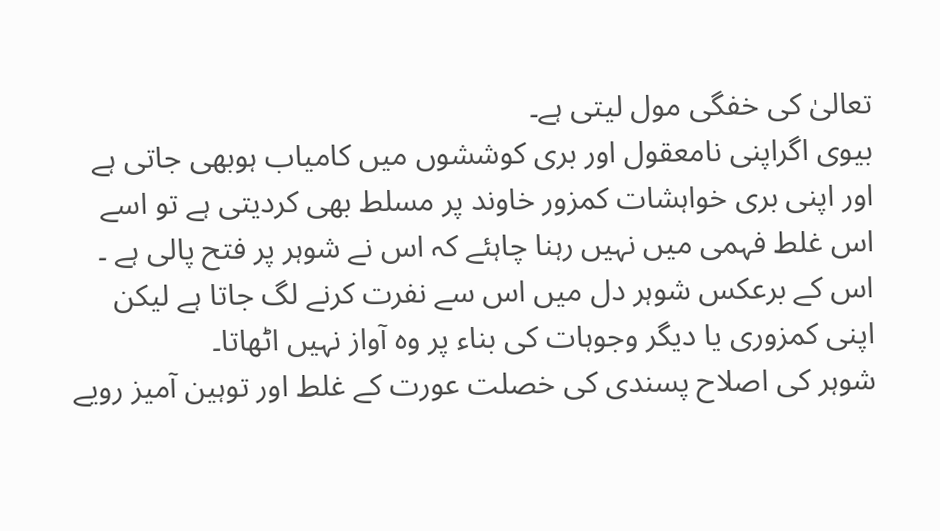تعالیٰ کی خفگی مول لیتی ہے۔
بیوی اگراپنی نامعقول اور بری کوششوں میں کامیاب ہوبھی جاتی ہے اور اپنی بری خواہشات کمزور خاوند پر مسلط بھی کردیتی ہے تو اسے اس غلط فہمی میں نہیں رہنا چاہئے کہ اس نے شوہر پر فتح پالی ہے ۔ اس کے برعکس شوہر دل میں اس سے نفرت کرنے لگ جاتا ہے لیکن اپنی کمزوری یا دیگر وجوہات کی بناء پر وہ آواز نہیں اٹھاتا۔
شوہر کی اصلاح پسندی کی خصلت عورت کے غلط اور توہین آمیز رویے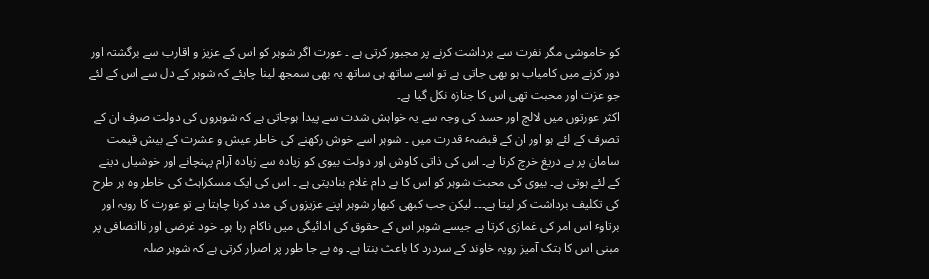کو خاموشی مگر نفرت سے برداشت کرنے پر مجبور کرتی ہے ۔ عورت اگر شوہر کو اس کے عزیز و اقارب سے برگشتہ اور دور کرنے میں کامیاب ہو بھی جاتی ہے تو اسے ساتھ ہی ساتھ یہ بھی سمجھ لینا چاہئے کہ شوہر کے دل سے اس کے لئے جو عزت اور محبت تھی اس کا جنازہ نکل گیا ہے۔
اکثر عورتوں میں لالچ اور حسد کی وجہ سے یہ خواہش شدت سے پیدا ہوجاتی ہے کہ شوہروں کی دولت صرف ان کے تصرف کے لئے ہو اور ان کے قبضہٴ قدرت میں ۔ شوہر اسے خوش رکھنے کی خاطر عیش و عشرت کے بیش قیمت سامان پر بے دریغ خرچ کرتا ہے۔ اس کی ذاتی کاوش اور دولت بیوی کو زیادہ سے زیادہ آرام پہنچانے اور خوشیاں دینے کے لئے ہوتی ہے۔ بیوی کی محبت شوہر کو اس کا بے دام غلام بنادیتی ہے ۔ اس کی ایک مسکراہٹ کی خاطر وہ ہر طرح کی تکلیف برداشت کر لیتا ہے۔۔۔ لیکن جب کبھی کبھار شوہر اپنے عزیزوں کی مدد کرنا چاہتا ہے تو عورت کا رویہ اور برتاوٴ اس امر کی غمازی کرتا ہے جیسے شوہر اس کے حقوق کی ادائیگی میں ناکام رہا ہو۔ خود غرضی اور ناانصافی پر مبنی اس کا ہتک آمیز رویہ خاوند کے سردرد کا باعث بنتا ہے۔ وہ بے جا طور پر اصرار کرتی ہے کہ شوہر صلہ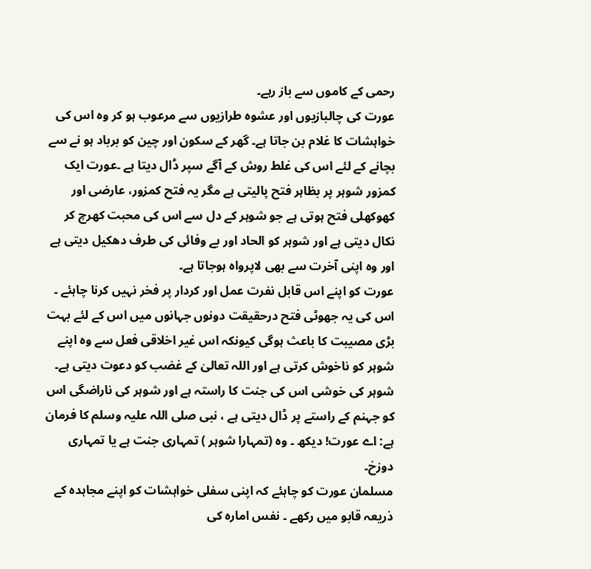رحمی کے کاموں سے باز رہے۔
عورت کی چالبازیوں اور عشوہ طرازیوں سے مرعوب ہو کر وہ اس کی خواہشات کا غلام بن جاتا ہے۔ گھر کے سکون اور چین کو برباد ہو نے سے بچانے کے لئے اس کی غلط روش کے آگے سپر ڈال دیتا ہے ۔عورت ایک کمزور شوہر پر بظاہر فتح پالیتی ہے مگر یہ فتح کمزور، عارضی اور کھوکھلی فتح ہوتی ہے جو شوہر کے دل سے اس کی محبت کھرچ کر نکال دیتی ہے اور شوہر کو الحاد اور بے وفائی کی طرف دھکیل دیتی ہے اور وہ اپنی آخرت سے بھی لاپرواہ ہوجاتا ہے۔
عورت کو اپنے اس قابل نفرت عمل اور کردار پر فخر نہیں کرنا چاہئے ۔ اس کی یہ جھوٹی فتح درحقیقت دونوں جہانوں میں اس کے لئے بہت بڑی مصیبت کا باعث ہوگی کیونکہ اس غیر اخلاقی فعل سے وہ اپنے شوہر کو ناخوش کرتی ہے اور اللہ تعالیٰ کے غضب کو دعوت دیتی ہے۔ شوہر کی خوشی اس کی جنت کا راستہ ہے اور شوہر کی ناراضگی اس کو جہنم کے راستے پر ڈال دیتی ہے ، نبی صلی اللہ علیہ وسلم کا فرمان ہے: اے عورت! دیکھ ۔ وہ (تمہارا شوہر ) تمہاری جنت ہے یا تمہاری دوزخ۔
مسلمان عورت کو چاہئے کہ اپنی سفلی خواہشات کو اپنے مجاہدہ کے ذریعہ قابو میں رکھے ۔ نفس امارہ کی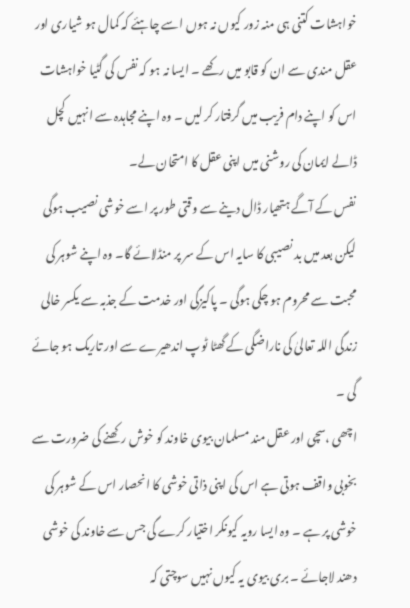خواہشات کتنی ہی منہ زور کیوں نہ ہوں اسے چاہئے کہ کمال ہو شیاری اور عقل مندی سے ان کو قابو میں رکھے ۔ ایسا نہ ہو کہ نفس کی گٹیا خواہشات اس کو اپنے دام فریب میں گرفتار کر لیں ۔ وہ اپنے مجاہدہ سے انہیں کچل ڈالے ایمان کی روشنی میں اپنی عقل کا امتحان لے۔
نفس کے آگے ہتھیار ڈال دینے سے وقتی طور پر اسے خوشی نصیب ہوگی لیکن بعد میں بد نصیبی کا سایہ اس کے سر پر منڈلائے گا۔ وہ اپنے شوہر کی محبت سے محروم ہو چکی ہوگی ۔ پاکیزگی اور خدمت کے جذبہ سے یکسر خالی زندگی اللہ تعالیٰ کی ناراضگی کے گھٹا ٹوپ اندھیرے سے اور تاریک ہو جائے گی ۔
اچھی ،سچی اور عقل مند مسلمان بیوی خاوند کو خوش رکھنے کی ضرورت سے بخوبی واقف ہوتی ہے اس کی اپنی ذاتی خوشی کا انحصار اس کے شوہر کی خوشی پر ہے ۔ وہ ایسا رویہ کیونکر اختیار کرے گی جس سے خاوند کی خوشی دھند لاجائے ۔ بری بیوی یہ کیوں نہیں سوچتی کہ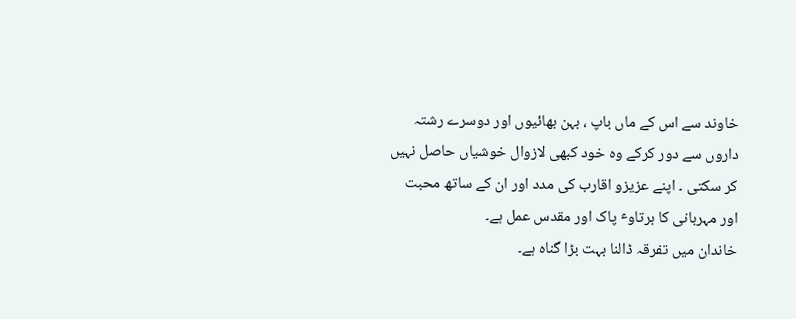خاوند سے اس کے ماں باپ ، بہن بھائیوں اور دوسرے رشتہ داروں سے دور کرکے وہ خود کبھی لازوال خوشیاں حاصل نہیں کر سکتی ۔ اپنے عزیزو اقارب کی مدد اور ان کے ساتھ محبت اور مہربانی کا برتاوٴ پاک اور مقدس عمل ہے۔
خاندان میں تفرقہ ڈالنا بہت بڑا گناہ ہے۔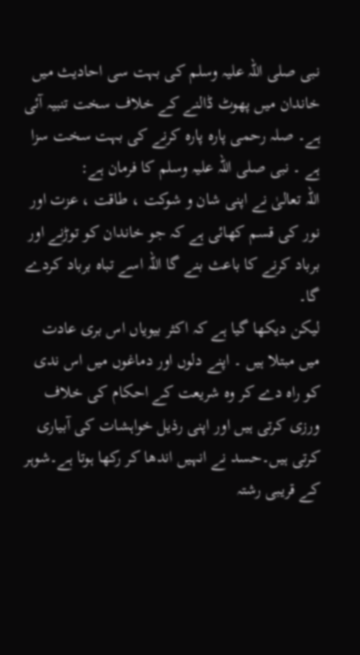نبی صلی اللہ علیہ وسلم کی بہت سی احادیث میں خاندان میں پھوٹ ڈالنے کے خلاف سخت تنبیہ آئی ہے۔ صلہ رحمی پارہ پارہ کرنے کی بہت سخت سزا ہے ۔ نبی صلی اللہ علیہ وسلم کا فرمان ہے:
اللہ تعالیٰ نے اپنی شان و شوکت ، طاقت ، عزت اور نور کی قسم کھائی ہے کہ جو خاندان کو توڑنے اور برباد کرنے کا باعث بنے گا اللہ اسے تباہ برباد کردے گا۔
لیکن دیکھا گیا ہے کہ اکثر بیویاں اس بری عادت میں مبتلا ہیں ۔ اپنے دلوں اور دماغوں میں اس ندی کو راہ دے کر وہ شریعت کے احکام کی خلاف ورزی کرتی ہیں اور اپنی رذیل خواہشات کی آبیاری کرتی ہیں۔حسد نے انہیں اندھا کر رکھا ہوتا ہے۔شوہر کے قریبی رشتہ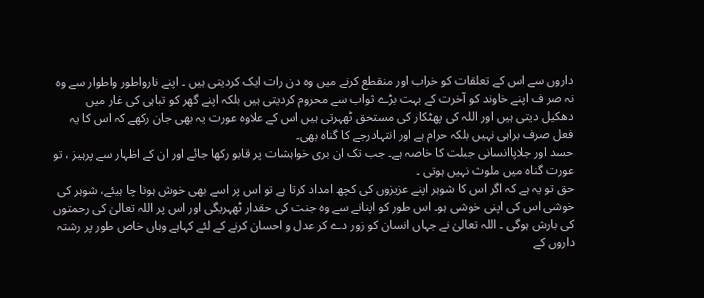داروں سے اس کے تعلقات کو خراب اور منقطع کرنے میں وہ دن رات ایک کردیتی ہیں ۔ اپنے نارواطور واطوار سے وہ نہ صر ف اپنے خاوند کو آخرت کے بہت بڑے ثواب سے محروم کردیتی ہیں بلکہ اپنے گھر کو تباہی کی غار میں دھکیل دیتی ہیں اور اللہ کی پھٹکار کی مستحق ٹھہرتی ہیں اس کے علاوہ عورت یہ بھی جان رکھے کہ اس کا یہ فعل صرف براہی نہیں بلکہ حرام ہے اور انتہادرجے کا گناہ بھی۔
حسد اور جلاپاانسانی جبلت کا خاصہ ہے۔ جب تک ان بری خواہشات پر قابو رکھا جائے اور ان کے اظہار سے پرہیز ، تو عورت گناہ میں ملوث نہیں ہوتی ۔
حق تو یہ ہے کہ اگر اس کا شوہر اپنے عزیزوں کی کچھ امداد کرتا ہے تو اس پر اسے بھی خوش ہونا چا ہیئے، شوہر کی خوشی اس کی اپنی خوشی ہو۔ اس طور کو اپنانے سے وہ جنت کی حقدار ٹھہریگی اور اس پر اللہ تعالیٰ کی رحمتوں کی بارش ہوگی ۔ اللہ تعالیٰ نے جہاں انسان کو زور دے کر عدل و احسان کرنے کے لئے کہاہے وہاں خاص طور پر رشتہ داروں کے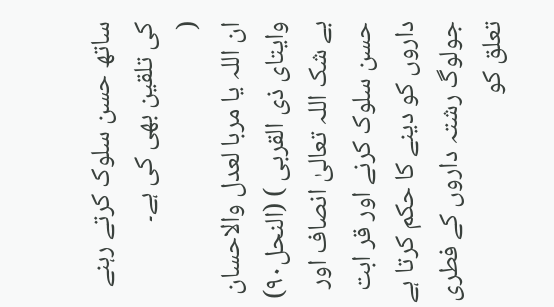ساتھ حسن سلوک کرتے رہنے کی تلقین بھی کی ہے۔
(
ان اللہ یا مربا لعدل والاحسان وایتای ذی القربی ) (النحل۹۰)
بے شک اللہ تعالیٰ انصاف اور حسن سلوک کرنے اور قر ابت داروں کو دینے کا حکم کرتا ہے
جولوگ رشتہ داروں کے فطری تعلق کو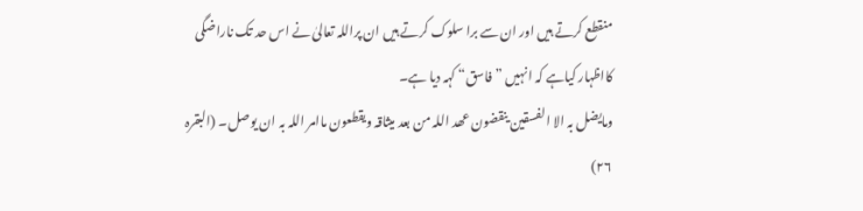منقطع کرتے ہیں اور ان سے برا سلوک کرتے ہیں ان پراللہ تعالیٰ نے اس حد تک ناراضگی کااظہار کیاہے کہ انہیں ”فاسق“ کہہ دیا ہے۔
ومایضل بہ الا الفسقین ینقضون عھد اللہ من بعد میثاقہ ویقطعون ماامر اللہ بہ ان یوصل۔ (البقرہ ۲۶)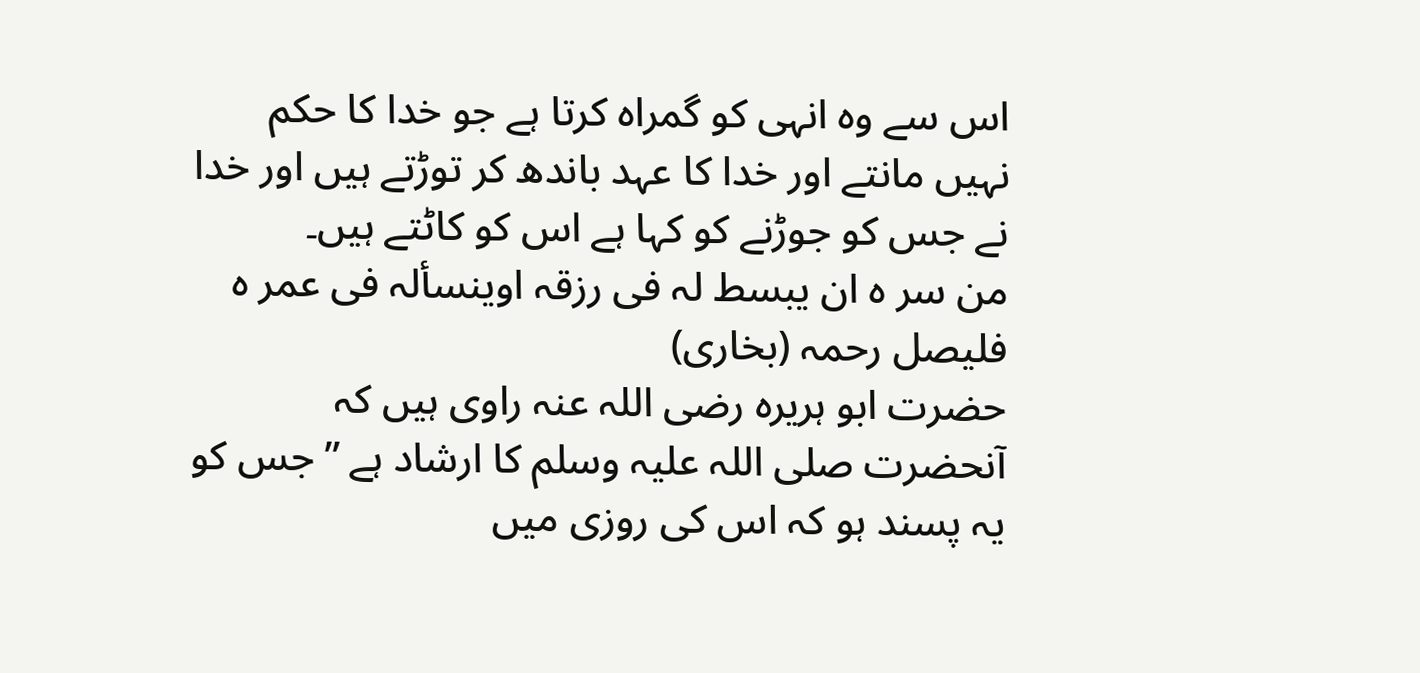اس سے وہ انہی کو گمراہ کرتا ہے جو خدا کا حکم نہیں مانتے اور خدا کا عہد باندھ کر توڑتے ہیں اور خدا نے جس کو جوڑنے کو کہا ہے اس کو کاٹتے ہیں۔
من سر ہ ان یبسط لہ فی رزقہ اوینسألہ فی عمر ہ فلیصل رحمہ (بخاری)
حضرت ابو ہریرہ رضی اللہ عنہ راوی ہیں کہ آنحضرت صلی اللہ علیہ وسلم کا ارشاد ہے ”جس کو یہ پسند ہو کہ اس کی روزی میں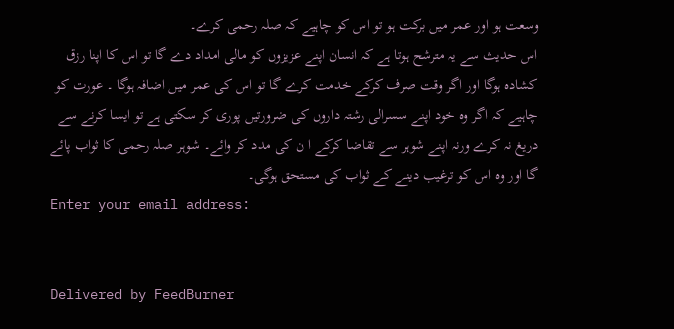وسعت ہو اور عمر میں برکت ہو تو اس کو چاہیے کہ صلہ رحمی کرے۔
اس حدیث سے یہ مترشح ہوتا ہے کہ انسان اپنے عزیزوں کو مالی امداد دے گا تو اس کا اپنا رزق کشادہ ہوگا اور اگر وقت صرف کرکے خدمت کرے گا تو اس کی عمر میں اضافہ ہوگا ۔ عورت کو چاہیے کہ اگر وہ خود اپنے سسرالی رشتہ داروں کی ضرورتیں پوری کر سکتی ہے تو ایسا کرنے سے دریغ نہ کرے ورنہ اپنے شوہر سے تقاضا کرکے ا ن کی مدد کر وائے۔ شوہر صلہ رحمی کا ثواب پائے گا اور وہ اس کو ترغیب دینے کے ثواب کی مستحق ہوگی۔
Enter your email address:


Delivered by FeedBurner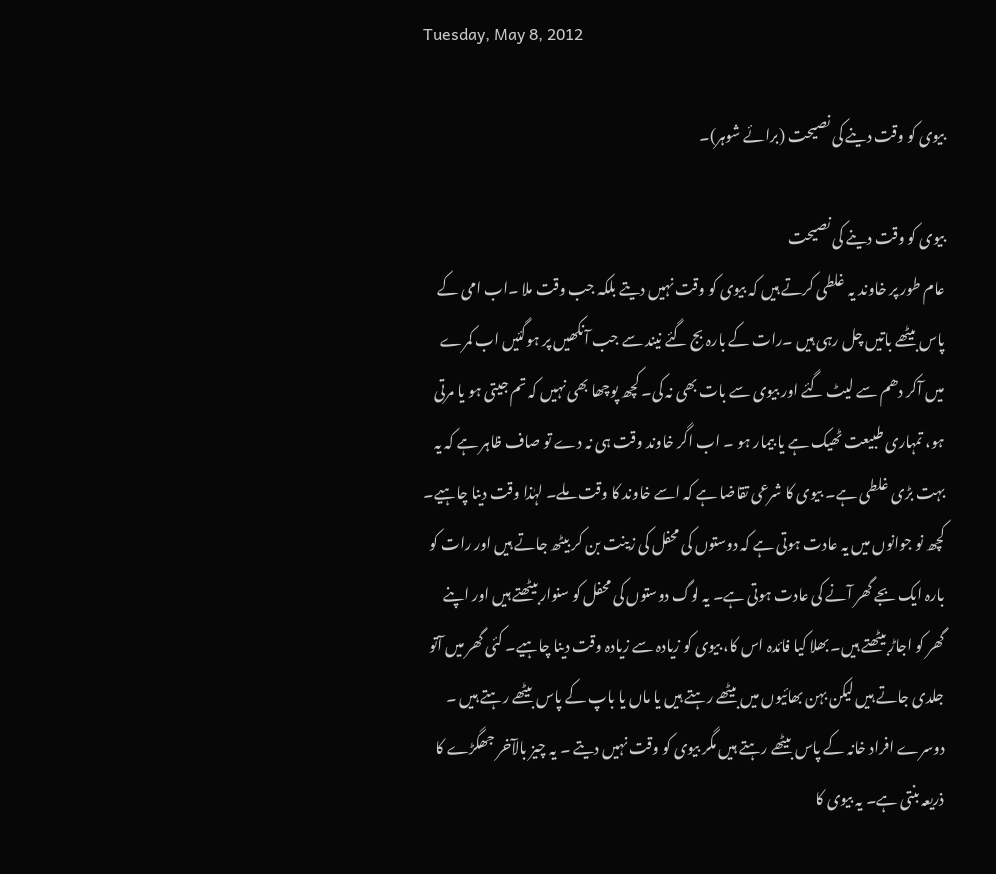Tuesday, May 8, 2012

بیوی کو وقت دینے کی نصیحت (برائے شوہر)۔

بیوی کو وقت دینے کی نصیحت
عام طور پر خاوند یہ غلطی کرتے ہیں کہ بیوی کو وقت نہیں دیتے بلکہ جب وقت ملا ۔اب امی کے پاس بیٹھے باتیں چل رہی ہیں ۔رات کے بارہ بج گئے نیند سے جب آنکھیں پر ہوگئیں اب کمرے میں آکر دھم سے لیٹ گئے اور بیوی سے بات بھی نہ کی۔ کچھ پوچھا بھی نہیں کہ تم جیتی ہو یا مرتی ہو، تمہاری طبیعت ٹھیک ہے یا بیمار ہو ۔ اب اگر خاوند وقت ہی نہ دے تو صاف ظاہر ہے کہ یہ بہت بڑی غلطی ہے۔ بیوی کا شرعی تقاضا ہے کہ اسے خاوند کا وقت ملے۔ لہٰذا وقت دینا چاہیے۔ کچھ نو جوانوں میں یہ عادت ہوتی ہے کہ دوستوں کی محفل کی زینت بن کر بیٹھ جاتے ہیں اور رات کو بارہ ایک بجے گھر آنے کی عادت ہوتی ہے۔ یہ لوگ دوستوں کی محفل کو سنوار بیٹھتے ہیں اور اپنے گھر کو اجاڑ بیٹھتے ہیں۔ بھلا کیا فائدہ اس کا، بیوی کو زیادہ سے زیادہ وقت دینا چاہیے۔ کئی گھر میں آتو جلدی جاتے ہیں لیکن بہن بھائیوں میں بیٹھے رہتے ہیں یا ماں یا باپ کے پاس بیٹھے رہتے ہیں ۔ دوسرے افراد خانہ کے پاس بیٹھے رہتے ہیں مگر بیوی کو وقت نہیں دیتے ۔ یہ چیز بالآخر جھگڑے کا ذریعہ بنتی ہے۔ یہ بیوی کا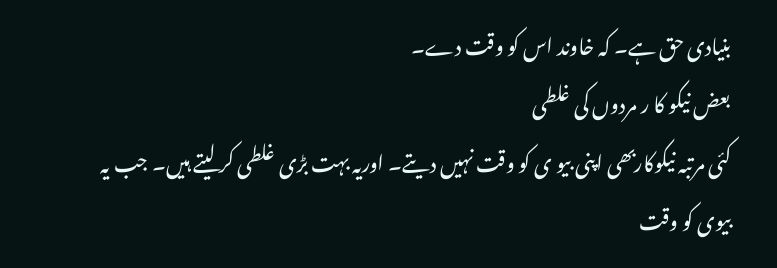بنیادی حق ہے۔ کہ خاوند اس کو وقت دے۔
بعض نیکو کا ر مردوں کی غلطی
کئی مرتبہ نیکوکاربھی اپنی بیو ی کو وقت نہیں دیتے۔ اوریہ بہت بڑی غلطی کر لیتے ہیں۔ جب یہ بیوی کو وقت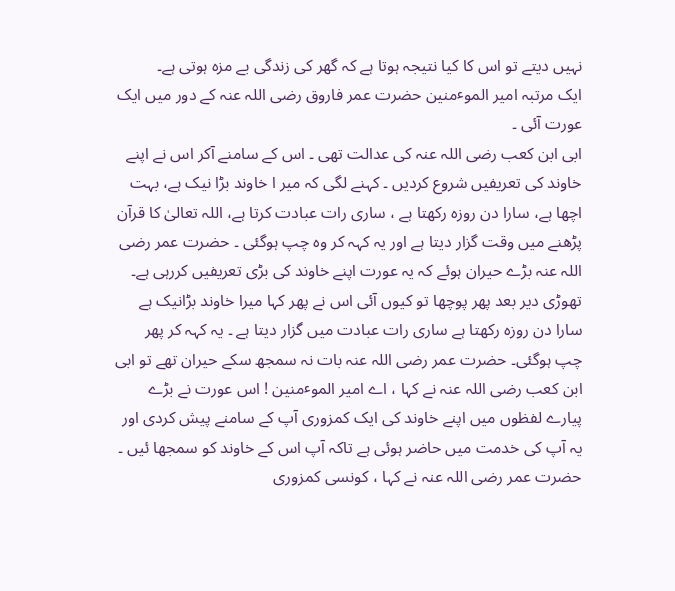نہیں دیتے تو اس کا کیا نتیجہ ہوتا ہے کہ گھر کی زندگی بے مزہ ہوتی ہے۔
ایک مرتبہ امیر الموٴمنین حضرت عمر فاروق رضی اللہ عنہ کے دور میں ایک عورت آئی ۔
ابی ابن کعب رضی اللہ عنہ کی عدالت تھی ۔ اس کے سامنے آکر اس نے اپنے خاوند کی تعریفیں شروع کردیں ۔ کہنے لگی کہ میر ا خاوند بڑا نیک ہے، بہت اچھا ہے، سارا دن روزہ رکھتا ہے ، ساری رات عبادت کرتا ہے، اللہ تعالیٰ کا قرآن پڑھنے میں وقت گزار دیتا ہے اور یہ کہہ کر وہ چپ ہوگئی ۔ حضرت عمر رضی اللہ عنہ بڑے حیران ہوئے کہ یہ عورت اپنے خاوند کی بڑی تعریفیں کررہی ہے۔ تھوڑی دیر بعد پھر پوچھا تو کیوں آئی اس نے پھر کہا میرا خاوند بڑانیک ہے سارا دن روزہ رکھتا ہے ساری رات عبادت میں گزار دیتا ہے ۔ یہ کہہ کر پھر چپ ہوگئی۔ حضرت عمر رضی اللہ عنہ بات نہ سمجھ سکے حیران تھے تو ابی ابن کعب رضی اللہ عنہ نے کہا ، اے امیر الموٴمنین ! اس عورت نے بڑے پیارے لفظوں میں اپنے خاوند کی ایک کمزوری آپ کے سامنے پیش کردی اور یہ آپ کی خدمت میں حاضر ہوئی ہے تاکہ آپ اس کے خاوند کو سمجھا ئیں ۔ حضرت عمر رضی اللہ عنہ نے کہا ، کونسی کمزوری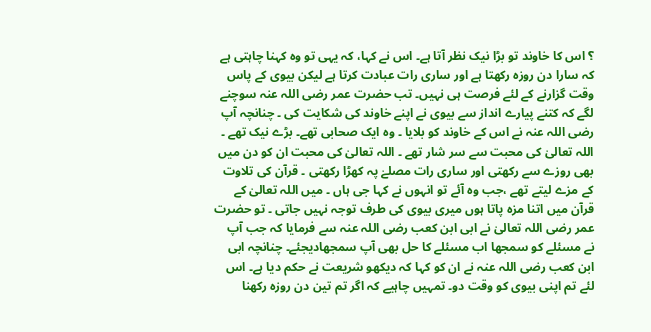؟ اس کا خاوند تو بڑا نیک نظر آتا ہے۔ اس نے کہا، کہ یہی تو وہ کہنا چاہتی ہے کہ سارا دن روزہ رکھتا ہے اور ساری رات عبادت کرتا ہے لیکن بیوی کے پاس وقت گزارنے کے لئے فرصت ہی نہیں۔ تب حضرت عمر رضی اللہ عنہ سوچنے لگے کہ کتنے پیارے انداز سے بیوی نے اپنے خاوند کی شکایت کی ۔ چنانچہ آپ رضی اللہ عنہ نے اس کے خاوند کو بلایا ۔ وہ ایک صحابی تھے۔ بڑے نیک تھے ۔ اللہ تعالیٰ کی محبت سے سر شار تھے ۔ اللہ تعالیٰ کی محبت ان کو دن میں بھی روزے سے رکھتی اور ساری رات مصلےٰ پہ کھڑا رکھتی ۔ قرآن کی تلاوت کے مزے لیتے تھے ،جب وہ آئے تو انہوں نے کہا جی ہاں ۔ میں اللہ تعالیٰ کے قرآن میں اتنا مزہ پاتا ہوں میری بیوی کی طرف توجہ نہیں جاتی ۔ تو حضرت عمر رضی اللہ تعالیٰ نے ابی ابن کعب رضی اللہ عنہ سے فرمایا کہ جب آپ نے مسئلے کو سمجھا اب مسئلے کا حل بھی آپ سمجھادیجئے۔ چنانچہ ابی ابن کعب رضی اللہ عنہ نے ان کو کہا کہ دیکھو شریعت نے حکم دیا ہے۔ اس لئے تم اپنی بیوی کو وقت دو۔ تمہیں چاہیے کہ اگر تم تین دن روزہ رکھنا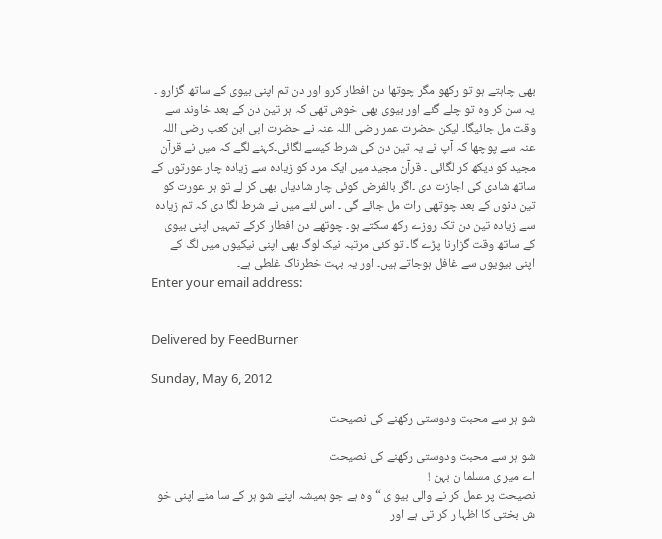بھی چاہتے ہو تو رکھو مگر چوتھا دن افطار کرو اور دن تم اپنی بیوی کے ساتھ گزارو ۔ یہ سن کر وہ تو چلے گئے اور بیوی بھی خوش تھی کہ ہر تین دن کے بعد خاوند سے وقت مل جائیگا۔ لیکن حضرت عمر رضی اللہ عنہ نے حضرت ابی ابن کعب رضی اللہ عنہ سے پوچھا کہ آپ نے یہ تین دن کی شرط کیسے لگائی۔کہنے لگے کہ میں نے قرآن مجید کو دیکھ کر لگائی ۔ قرآن مجید میں ایک مرد کو زیادہ سے زیادہ چار عورتوں کے ساتھ شادی کی اجازت دی ۔اگر بالفرض کوئی چار شادیاں بھی کر لے تو ہر عورت کو تین دنوں کے بعد چوتھی رات مل جائے گی ۔ اس لئے میں نے شرط لگا دی کہ تم زیادہ سے زیادہ تین دن تک روزے رکھ سکتے ہو۔ چوتھے دن افطار کرکے تمہیں اپنی بیوی کے ساتھ وقت گزارنا پڑے گا۔ تو کئی مرتبہ نیک لوگ بھی اپنی نیکیوں میں لگ کے اپنی بیویوں سے غافل ہوجاتے ہیں۔ اور یہ بہت خطرناک غلطی ہے۔
Enter your email address:


Delivered by FeedBurner

Sunday, May 6, 2012

شو ہر سے محبت ودوستی رکھنے کی نصیحت

شو ہر سے محبت ودوستی رکھنے کی نصیحت
اے میر ی مسلما ن بہن !
نصیحت پر عمل کر نے والی بیو ی “ وہ ہے جو ہمیشہ اپنے شو ہر کے سا منے اپنی خو ش بختی کا اظہا ر کر تی ہے اور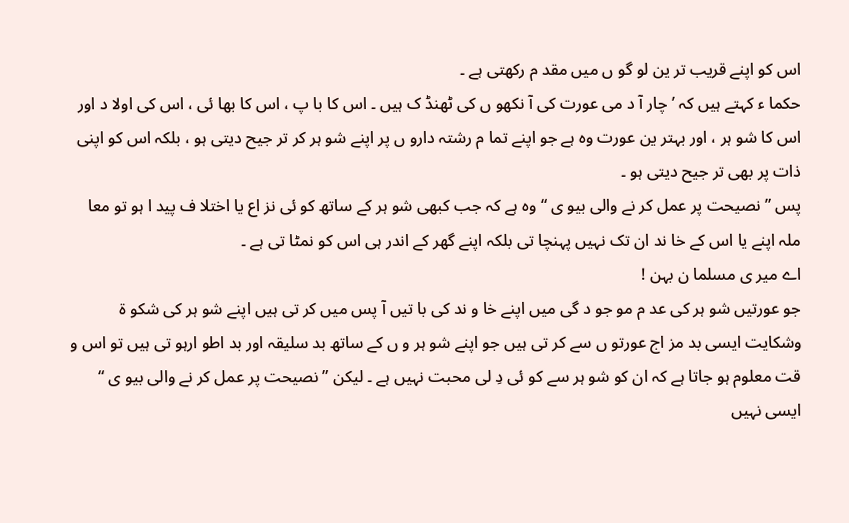اس کو اپنے قریب تر ین لو گو ں میں مقد م رکھتی ہے ۔
حکما ء کہتے ہیں کہ ’ چار آ د می عورت کی آ نکھو ں کی ٹھنڈ ک ہیں ۔ اس کا با پ ، اس کا بھا ئی ، اس کی اولا د اور اس کا شو ہر ، اور بہتر ین عورت وہ ہے جو اپنے تما م رشتہ دارو ں پر اپنے شو ہر کر تر جیح دیتی ہو ، بلکہ اس کو اپنی ذات پر بھی تر جیح دیتی ہو ۔
پس ” نصیحت پر عمل کر نے والی بیو ی “ وہ ہے کہ جب کبھی شو ہر کے ساتھ کو ئی نز اع یا اختلا ف پید ا ہو تو معا ملہ اپنے یا اس کے خا ند ان تک نہیں پہنچا تی بلکہ اپنے گھر کے اندر ہی اس کو نمٹا تی ہے ۔
اے میر ی مسلما ن بہن !
جو عورتیں شو ہر کی عد م مو جو د گی میں اپنے خا و ند کی با تیں آ پس میں کر تی ہیں اپنے شو ہر کی شکو ة وشکایت ایسی بد مز اج عورتو ں سے کر تی ہیں جو اپنے شو ہر و ں کے ساتھ بد سلیقہ اور بد اطو ارہو تی ہیں تو اس و قت معلوم ہو جاتا ہے کہ ان کو شو ہر سے کو ئی دِ لی محبت نہیں ہے ۔ لیکن ” نصیحت پر عمل کر نے والی بیو ی “ ایسی نہیں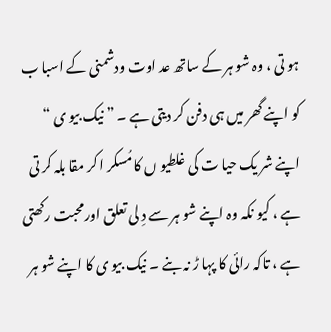ہو تی ، وہ شو ہر کے ساتھ عد اوت ودشمنی کے اسبا ب کو اپنے گھر میں ہی دفن کر دیتی ہے ۔ ” نیک بیو ی “ اپنے شر یک حیا ت کی غلطیو ں کا مُسکر ا کر مقا بلہ کر تی ہے ، کیو نکہ وہ اپنے شو ہر سے دِ لی تعلق اورمحبت رکھتی ہے ، تاکہ رائی کا پہا ڑ نہ بنے ۔ نیک بیو ی کا اپنے شو ہر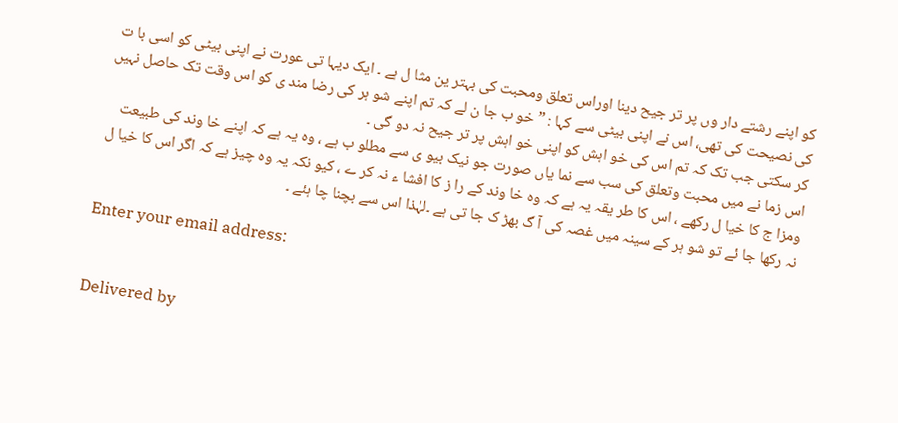کو اپنے رشتے دار وں پر تر جیح دینا اوراس تعلق ومحبت کی بہتر ین مثا ل ہے ۔ ایک دیہا تی عورت نے اپنی بیٹی کو اسی با ت کی نصیحت کی تھی، اس نے اپنی بیٹی سے کہا : ” خو ب جا ن لے کہ تم اپنے شو ہر کی رضا مند ی کو اس وقت تک حاصل نہیں کر سکتی جب تک کہ تم اس کی خو اہش کو اپنی خو اہش پر تر جیح نہ دو گی ۔
اس زما نے میں محبت وتعلق کی سب سے نما یاں صورت جو نیک بیو ی سے مطلو ب ہے ، وہ یہ ہے کہ اپنے خا وند کی طبیعت ومزا ج کا خیا ل رکھے ، اس کا طر یقہ یہ ہے کہ وہ خا وند کے را ز کا افشا ء نہ کر ے ، کیو نکہ یہ وہ چیز ہے کہ اگر اس کا خیا ل نہ رکھا جا ئے تو شو ہر کے سینہ میں غصہ کی آ گ بھڑ ک جا تی ہے ۔لہٰذا اس سے بچنا چا ہئے ۔

Enter your email address:


Delivered by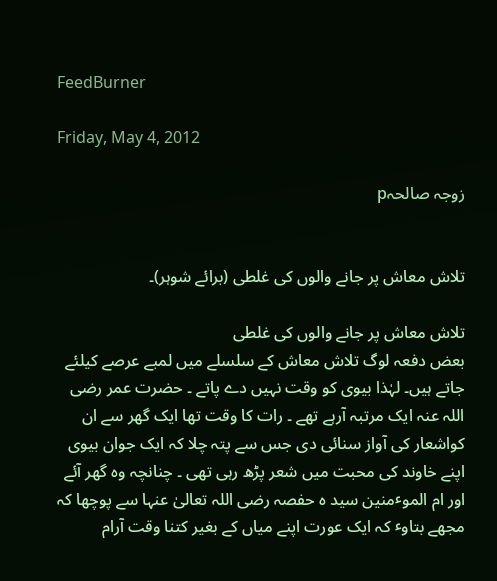FeedBurner

Friday, May 4, 2012

زوجہ صالحہp


تلاش معاش پر جانے والوں کی غلطی (برائے شوہر)۔

تلاش معاش پر جانے والوں کی غلطی
بعض دفعہ لوگ تلاش معاش کے سلسلے میں لمبے عرصے کیلئے جاتے ہیں۔ لہٰذا بیوی کو وقت نہیں دے پاتے ۔ حضرت عمر رضی اللہ عنہ ایک مرتبہ آرہے تھے ۔ رات کا وقت تھا ایک گھر سے ان کواشعار کی آواز سنائی دی جس سے پتہ چلا کہ ایک جوان بیوی اپنے خاوند کی محبت میں شعر پڑھ رہی تھی ۔ چنانچہ وہ گھر آئے اور ام الموٴمنین سید ہ حفصہ رضی اللہ تعالیٰ عنہا سے پوچھا کہ مجھے بتاوٴ کہ ایک عورت اپنے میاں کے بغیر کتنا وقت آرام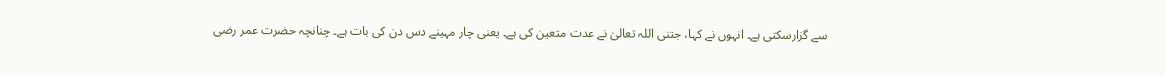سے گزارسکتی ہے۔ انہوں نے کہا، جتنی اللہ تعالیٰ نے عدت متعین کی ہے۔ یعنی چار مہینے دس دن کی بات ہے۔ چنانچہ حضرت عمر رضی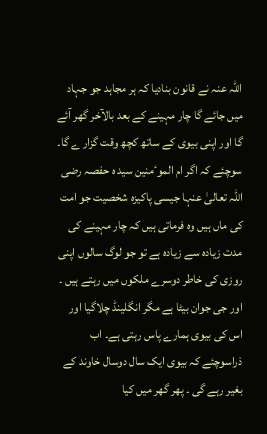اللہ عنہ نے قانون بنادیا کہ ہر مجاہد جو جہاد میں جائے گا چار مہینے کے بعد بالآخر گھر آئے گا اور اپنی بیوی کے ساتھ کچھ وقت گزار ے گا۔ سوچئے کہ اگر ام الموٴمنین سید ہ حفصہ رضی اللہ تعالیٰ عنہا جیسی پاکیزہ شخصیت جو امت کی ماں ہیں وہ فرماتی ہیں کہ چار مہینے کی مدت زیادہ سے زیادہ ہے تو جو لوگ سالوں اپنی روزی کی خاطر دوسرے ملکوں میں رہتے ہیں ۔ اور جی جوان بیٹا ہے مگر انگلینڈ چلاگیا اور اس کی بیوی ہمارے پاس رہتی ہے۔ اب ذراسوچئے کہ بیوی ایک سال دوسال خاوند کے بغیر رہے گی ۔ پھر گھر میں کیا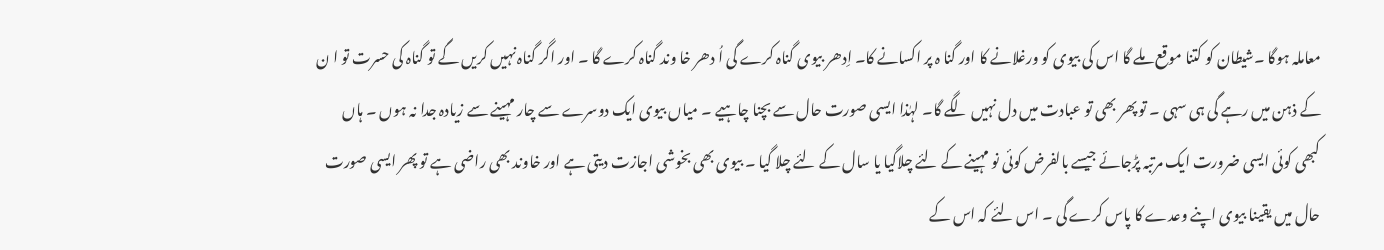معاملہ ہوگا ۔شیطان کو کتنا موقع ملے گا اس کی بیوی کو ورغلانے کا اور گنا ہ پر اکسانے کا۔ اِدھر بیوی گناہ کرے گی اُ دھر خا وند گناہ کرے گا ۔ اور اگر گناہ نہیں کریں گے تو گناہ کی حسرت تو ا ن کے ذہن میں رہے گی ہی سہی ۔ تو پھر بھی تو عبادت میں دل نہیں لگے گا۔ لہٰذا ایسی صورت حال سے بچنا چاہیے ۔ میاں بیوی ایک دوسرے سے چار مہینے سے زیادہ جدا نہ ہوں ۔ ہاں کبھی کوئی ایسی ضرورت ایک مرتبہ پڑجائے جیسے بالفرض کوئی نو مہینے کے لئے چلاگیا یا سال کے لئے چلا گیا ۔ بیوی بھی بخوشی اجازت دیتی ہے اور خاوند بھی راضی ہے تو پھر ایسی صورت حال میں یقینا بیوی اپنے وعدے کا پاس کرے گی ۔ اس لئے کہ اس کے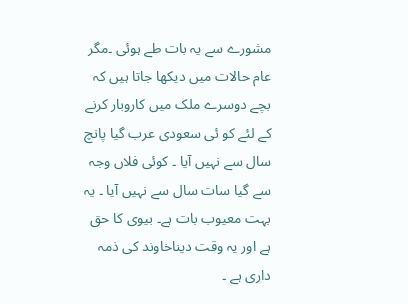مشورے سے یہ بات طے ہوئی ۔مگر عام حالات میں دیکھا جاتا ہیں کہ بچے دوسرے ملک میں کاروبار کرنے کے لئے کو ئی سعودی عرب گیا پانچ سال سے نہیں آیا ۔ کوئی فلاں وجہ سے گیا سات سال سے نہیں آیا ۔ یہ بہت معیوب بات ہے۔ بیوی کا حق ہے اور یہ وقت دیناخاوند کی ذمہ داری ہے ۔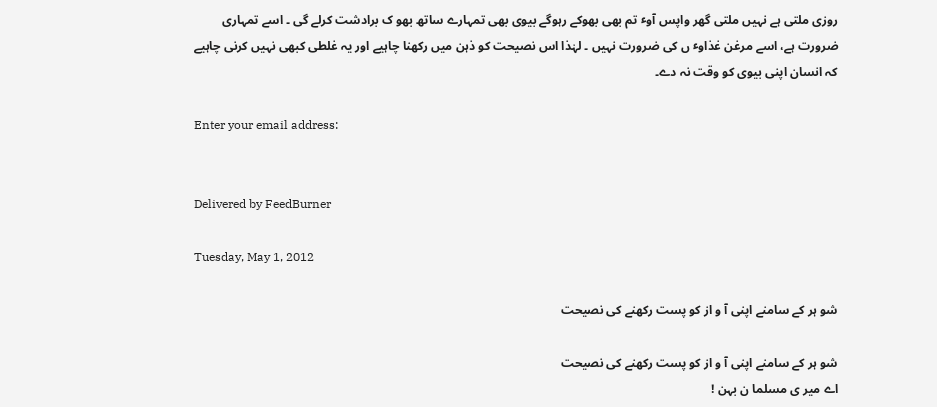روزی ملتی ہے نہیں ملتی گھر واپس آوٴ تم بھی بھوکے رہوگے بیوی بھی تمہارے ساتھ بھو ک برادشت کرلے گی ۔ اسے تمہاری ضرورت ہے، اسے مرغن غذاوٴ ں کی ضرورت نہیں ۔ لہٰذا اس نصیحت کو ذہن میں رکھنا چاہیے اور یہ غلطی کبھی نہیں کرنی چاہیے کہ انسان اپنی بیوی کو وقت نہ دے۔

Enter your email address:


Delivered by FeedBurner

Tuesday, May 1, 2012

شو ہر کے سامنے اپنی آ و از کو پست رکھنے کی نصیحت

شو ہر کے سامنے اپنی آ و از کو پست رکھنے کی نصیحت
اے میر ی مسلما ن بہن !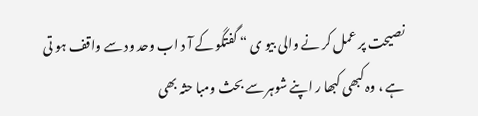نصیحت پر عمل کر نے والی بیو ی “ گفتگو کے آ د اب وحد ود سے واقف ہو تی ہے ، وہ کبھی کبھا ر اپنے شوہر سے بحث ومبا حثہ بھی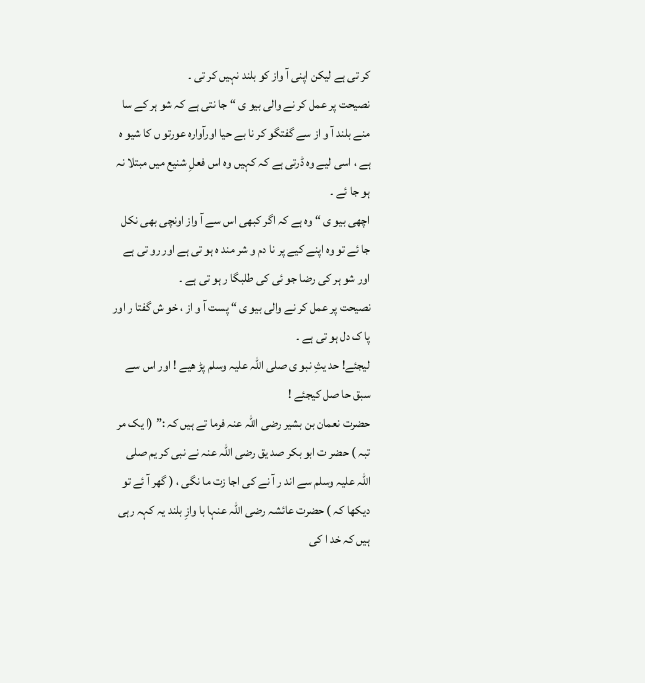کر تی ہے لیکن اپنی آ واز کو بلند نہیں کر تی ۔
نصیحت پر عمل کر نے والی بیو ی “ جا نتی ہے کہ شو ہر کے سا منے بلند آ و از سے گفتگو کر نا بے حیا اورآوارہ عورتو ں کا شیو ہ ہے ، اسی لیے وہ ڈرتی ہے کہ کہیں وہ اس فعلِ شنیع میں مبتلا نہ ہو جا ئے ۔
اچھی بیو ی “ وہ ہے کہ اگر کبھی اس سے آ واز اونچی بھی نکل جا ئے تو وہ اپنے کیے پر نا دم و شر مند ہ ہو تی ہے اور رو تی ہے اور شو ہر کی رضا جو ئی کی طلبگا ر ہو تی ہے ۔
نصیحت پر عمل کر نے والی بیو ی “ پست آ و از ، خو ش گفتا ر اور پا ک دل ہو تی ہے ۔
لیجئے! حد یثِ نبو ی صلی اللہ علیہ وسلم پڑ ھیے ! اور اس سے سبق حا صل کیجئے !
حضرت نعمان بن بشیر رضی اللہ عنہ فرما تے ہیں کہ :” (ا یک مر تبہ ) حضر ت ابو بکر صد یق رضی اللہ عنہ نے نبی کر یم صلی اللہ علیہ وسلم سے اند ر آ نے کی اجا زت ما نگی ، ( گھر آ ئے تو دیکھا کہ ) حضرت عائشہ رضی اللہ عنہا با وازِ بلند یہ کہہ رہی ہیں کہ خد ا کی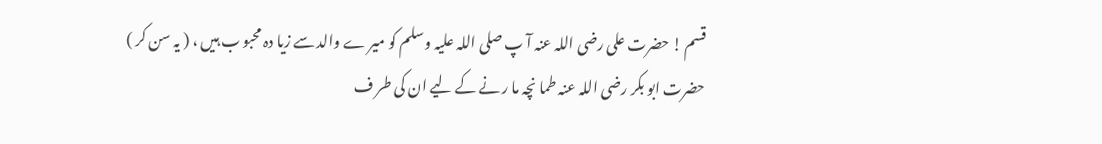قسم ! حضرت علی رضی اللہ عنہ آ پ صلی اللہ علیہ وسلم کو میر ے والد سے زیا دہ محبو ب ہیں ، ( یہ سن کر ) حضرت ابو بکر رضی اللہ عنہ طما نچہ ما ر نے کے لیے ان کی طر ف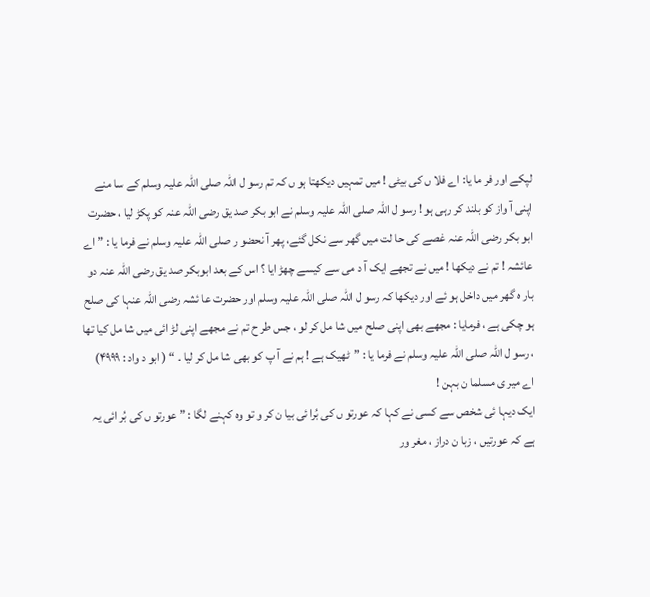لپکے اور فر ما یا: اے فلا ں کی بیٹی ! میں تمہیں دیکھتا ہو ں کہ تم رسو ل اللہ صلی اللہ علیہ وسلم کے سا منے اپنی آ واز کو بلند کر رہی ہو ! رسو ل اللہ صلی اللہ علیہ وسلم نے ابو بکر صد یق رضی اللہ عنہ کو پکڑ لیا ، حضرت ابو بکر رضی اللہ عنہ غصے کی حا لت میں گھر سے نکل گئے، پھر آ نحضو ر صلی اللہ علیہ وسلم نے فرما یا : ” اے عائشہ ! تم نے دیکھا ! میں نے تجھے ایک آ د می سے کیسے چھڑ ایا ؟ اس کے بعد ابوبکر صد یق رضی اللہ عنہ دو بار ہ گھر میں داخل ہو ئے اور دیکھا کہ رسو ل اللہ صلی اللہ علیہ وسلم اور حضرت عا ئشہ رضی اللہ عنہا کی صلح ہو چکی ہے ، فرمایا : مجھے بھی اپنی صلح میں شا مل کر لو ، جس طر ح تم نے مجھے اپنی لڑ ائی میں شا مل کیا تھا ، رسو ل اللہ صلی اللہ علیہ وسلم نے فرما یا : ”ٹھیک ہے ! ہم نے آ پ کو بھی شا مل کر لیا ۔ “ ( ابو د واد : ۴۹۹۹)
اے میر ی مسلما ن بہن !
ایک دیہا ئی شخص سے کسی نے کہا کہ عورتو ں کی بُرا ئی بیا ن کر و تو وہ کہنے لگا : ” عورتو ں کی بُر ائی یہ ہے کہ عورتیں ، زبا ن دراز ، مغر ور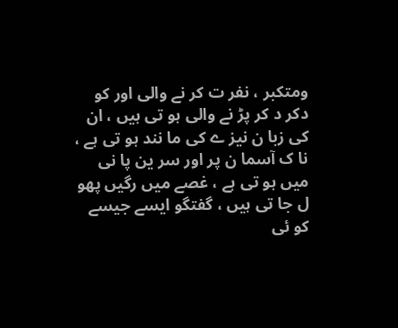ومتکبر ، نفر ت کر نے والی اور کو دکر د کر پڑ نے والی ہو تی ہیں ، ان کی زبا ن نیز ے کی ما نند ہو تی ہے ، نا ک آسما ن پر اور سر ین پا نی میں ہو تی ہے ، غصے میں رگیں پھو ل جا تی ہیں ، گفتگو ایسے جیسے کو ئی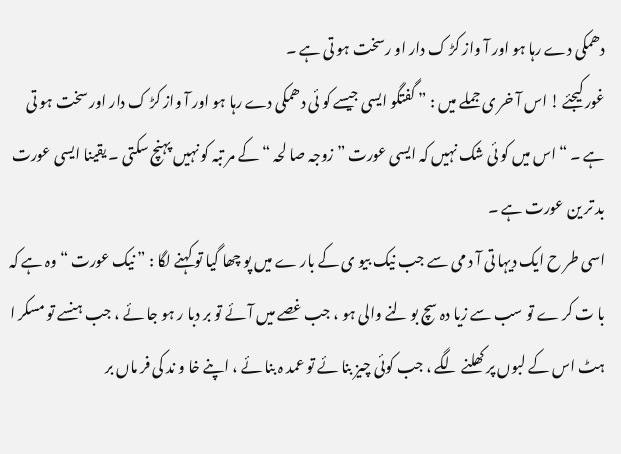دھمکی دے رہا ہو اور آ واز کڑ ک دار او رسخت ہو تی ہے ۔
غور کیجئے ! اس آ خر ی جملے میں : ” گفتگو ایسی جیسے کو ئی دھمکی دے رہا ہو اور آ واز کڑ ک دار اور سخت ہو تی ہے ۔ “ اس میں کو ئی شک نہیں کہ ایسی عورت ” زوجہ صا لحہ “ کے مر تبہ کو نہیں پہنچ سکتی ۔ یقینا ایسی عورت بد تر ین عورت ہے ۔
اسی طر ح ایک دیہا تی آ د می سے جب نیک بیو ی کے بار ے میں پو چھا گیا تو کہنے لگا : ” نیک عورت “ وہ ہے کہ با ت کر ے تو سب سے زیا دہ سچ بو لنے والی ہو ، جب غصے میں آ ئے تو بر دبا ر ہو جا ئے ، جب ہنسے تو مسکر ا ہٹ اس کے لبوں پر کھلنے لگے ، جب کوئی چیز بنا ئے تو عمد ہ بنا ئے ، اپنے خا و ند کی فر ماں بر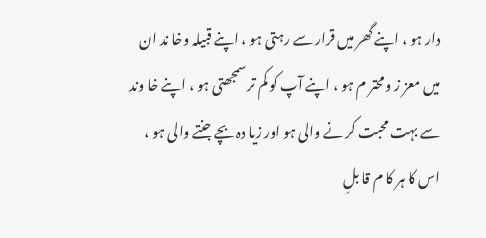دار ہو ، اپنے گھر میں قرار سے رہتی ہو ، اپنے قبیلہ وخا ند ان میں معز ز ومحتر م ہو ، اپنے آپ کو کم تر سمجھتی ہو ، اپنے خا وند سے بہت محبت کر نے والی ہو اور زیا دہ بچے جنتے والی ہو ، اس کا ہر کا م قا بلِ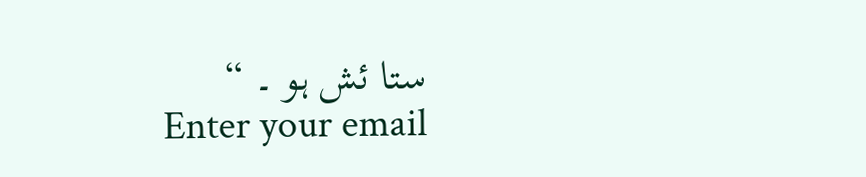ستا ئش ہو ۔ “
Enter your email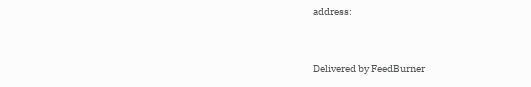address:


Delivered by FeedBurner